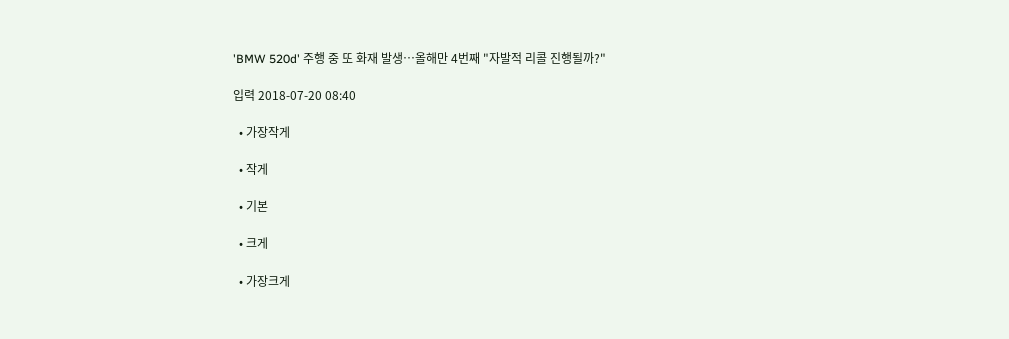'BMW 520d' 주행 중 또 화재 발생…올해만 4번째 "자발적 리콜 진행될까?"

입력 2018-07-20 08:40

  • 가장작게

  • 작게

  • 기본

  • 크게

  • 가장크게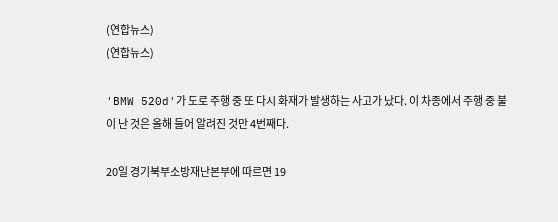(연합뉴스)
(연합뉴스)

'BMW 520d'가 도로 주행 중 또 다시 화재가 발생하는 사고가 났다. 이 차종에서 주행 중 불이 난 것은 올해 들어 알려진 것만 4번째다.

20일 경기북부소방재난본부에 따르면 19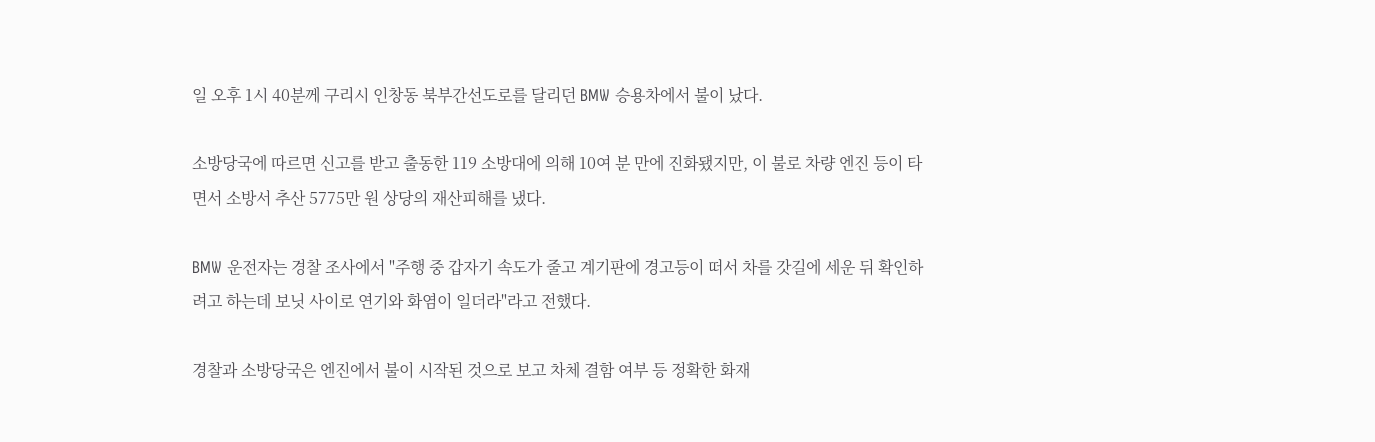일 오후 1시 40분께 구리시 인창동 북부간선도로를 달리던 BMW 승용차에서 불이 났다.

소방당국에 따르면 신고를 받고 출동한 119 소방대에 의해 10여 분 만에 진화됐지만, 이 불로 차량 엔진 등이 타면서 소방서 추산 5775만 원 상당의 재산피해를 냈다.

BMW 운전자는 경찰 조사에서 "주행 중 갑자기 속도가 줄고 계기판에 경고등이 떠서 차를 갓길에 세운 뒤 확인하려고 하는데 보닛 사이로 연기와 화염이 일더라"라고 전했다.

경찰과 소방당국은 엔진에서 불이 시작된 것으로 보고 차체 결함 여부 등 정확한 화재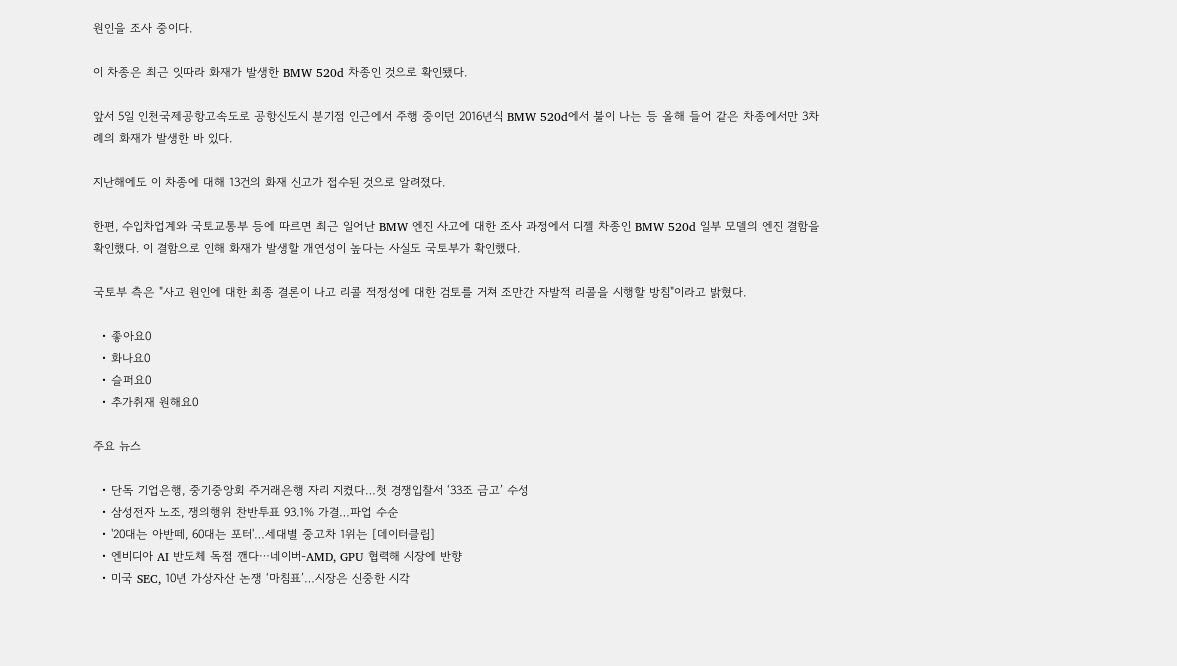원인을 조사 중이다.

이 차종은 최근 잇따라 화재가 발생한 BMW 520d 차종인 것으로 확인됐다.

앞서 5일 인천국제공항고속도로 공항신도시 분기점 인근에서 주행 중이던 2016년식 BMW 520d에서 불이 나는 등 올해 들어 같은 차종에서만 3차례의 화재가 발생한 바 있다.

지난해에도 이 차종에 대해 13건의 화재 신고가 접수된 것으로 알려졌다.

한편, 수입차업계와 국토교통부 등에 따르면 최근 일어난 BMW 엔진 사고에 대한 조사 과정에서 디젤 차종인 BMW 520d 일부 모델의 엔진 결함을 확인했다. 이 결함으로 인해 화재가 발생할 개연성이 높다는 사실도 국토부가 확인했다.

국토부 측은 "사고 원인에 대한 최종 결론이 나고 리콜 적정성에 대한 검토를 거쳐 조만간 자발적 리콜을 시행할 방침"이라고 밝혔다.

  • 좋아요0
  • 화나요0
  • 슬퍼요0
  • 추가취재 원해요0

주요 뉴스

  • 단독 기업은행, 중기중앙회 주거래은행 자리 지켰다…첫 경쟁입찰서 ‘33조 금고’ 수성
  • 삼성전자 노조, 쟁의행위 찬반투표 93.1% 가결…파업 수순
  • '20대는 아반떼, 60대는 포터'…세대별 중고차 1위는 [데이터클립]
  • 엔비디아 AI 반도체 독점 깬다⋯네이버-AMD, GPU 협력해 시장에 반향
  • 미국 SEC, 10년 가상자산 논쟁 ‘마침표’…시장은 신중한 시각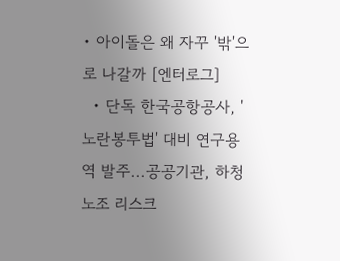• 아이돌은 왜 자꾸 '밖'으로 나갈까 [엔터로그]
  • 단독 한국공항공사, '노란봉투법' 대비 연구용역 발주...공공기관, 하청노조 리스크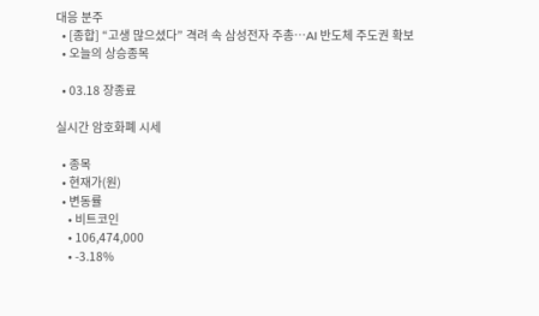대응 분주
  • [종합] “고생 많으셨다” 격려 속 삼성전자 주총⋯AI 반도체 주도권 확보
  • 오늘의 상승종목

  • 03.18 장종료

실시간 암호화폐 시세

  • 종목
  • 현재가(원)
  • 변동률
    • 비트코인
    • 106,474,000
    • -3.18%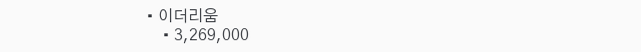• 이더리움
    • 3,269,000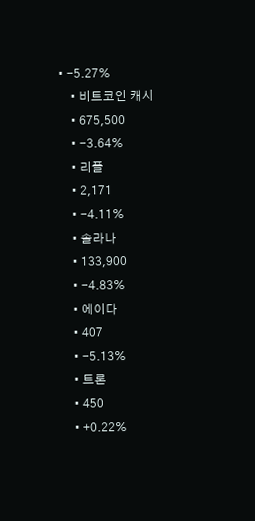• -5.27%
    • 비트코인 캐시
    • 675,500
    • -3.64%
    • 리플
    • 2,171
    • -4.11%
    • 솔라나
    • 133,900
    • -4.83%
    • 에이다
    • 407
    • -5.13%
    • 트론
    • 450
    • +0.22%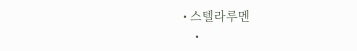• 스텔라루멘
    •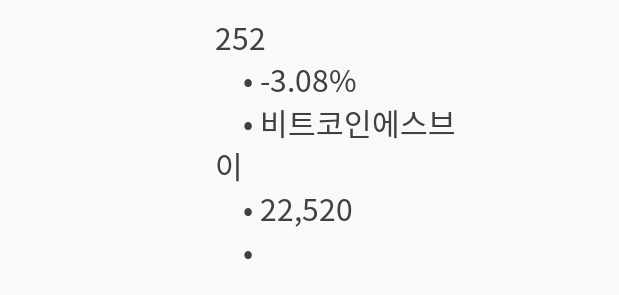252
    • -3.08%
    • 비트코인에스브이
    • 22,520
    •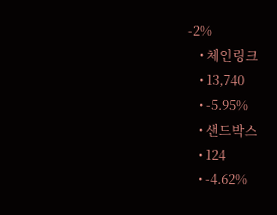-2%
    • 체인링크
    • 13,740
    • -5.95%
    • 샌드박스
    • 124
    • -4.62%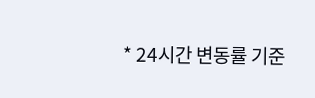* 24시간 변동률 기준